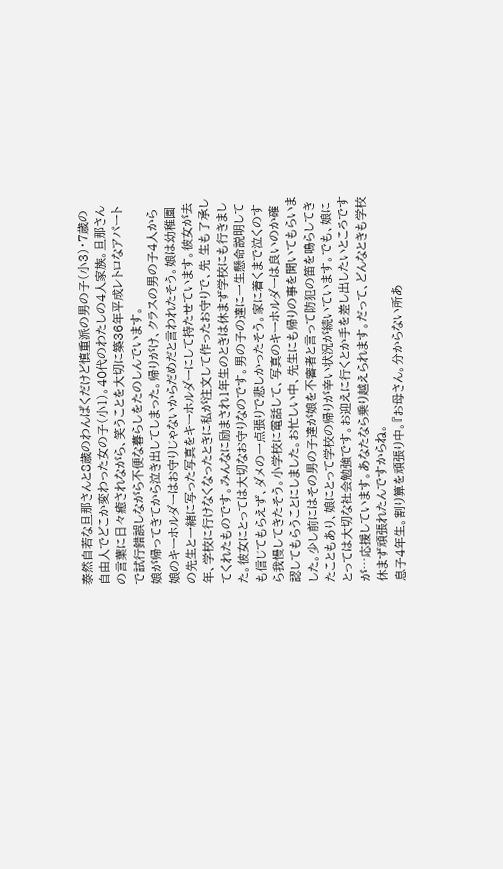泰然自若な旦那さんと8歳のわんぱくだけど慎重派の男の子(小3)・7歳の自由人でどこか変わった女の子(小1)。40代のわたしの4人家族。旦那さんの言葉に日々癒されながら、笑うことを大切に築36年平成レトロなアパートで試行錯誤しながら不便な暮らしをたのしんでいます。
娘が帰ってきてから泣き出してしまった。帰りがけ、クラスの男の子4人から娘のキーホルダーはお守りじゃないからだめだと言われたそう。娘は幼稚園の先生と一緒に写った写真をキーホルダーにして持たせています。彼女が去年、学校に行けなくなったときに私が注文して作ったお守りで、先 生も了承してくれたものです。みんなに励まされ1年生のときは休まず学校にも行きました。彼女にとっては大切なお守りなのです。男の子の達に一生懸命説明しても信じてもらえず、ダメの一点張りで悲しかったそう。家に着くまで泣くのすら我慢してきたそう。小学校に電話して、写真のキーホルダーは良いのか確認してもらうことにしました。お忙しい中、先生にも帰りの事を聞いてもらいました。少し前にはその男の子達が娘を不審者と言って防犯の笛を鳴らしてきたこともあり、娘にとって学校の帰りが辛い状況が続いています。でも、娘にとっては大切な社会勉強です。お迎えに行くとか手を差し出したいところですが⋯応援しています。あなたなら乗り越えられます。だって、どんなときも学校休まず頑張れたんですからね。
息子4年生。割り算を頑張り中。『お母さん。分からない所あ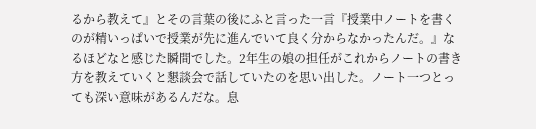るから教えて』とその言葉の後にふと言った一言『授業中ノートを書くのが精いっぱいで授業が先に進んでいて良く分からなかったんだ。』なるほどなと感じた瞬間でした。2年生の娘の担任がこれからノートの書き方を教えていくと懇談会で話していたのを思い出した。ノート一つとっても深い意味があるんだな。息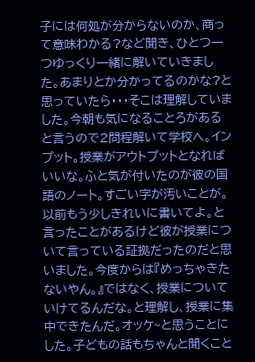子には何処が分からないのか、商って意味わかる?など聞き、ひとつ一つゆっくり一緒に解いていきました。あまりとか分かってるのかな?と思っていたら・・・そこは理解していました。今朝も気になることろがあると言うので2問程解いて学校へ。インプット。授業がアウトプットとなればいいな。ふと気が付いたのが彼の国語のノート。すごい字が汚いことが。以前もう少しきれいに書いてよ。と言ったことがあるけど彼が授業について言っている証拠だったのだと思いました。今度からは『めっちゃきたないやん。』ではなく、授業についていけてるんだな。と理解し、授業に集中できたんだ。オッケ~と思うことにした。子どもの話もちゃんと聞くこと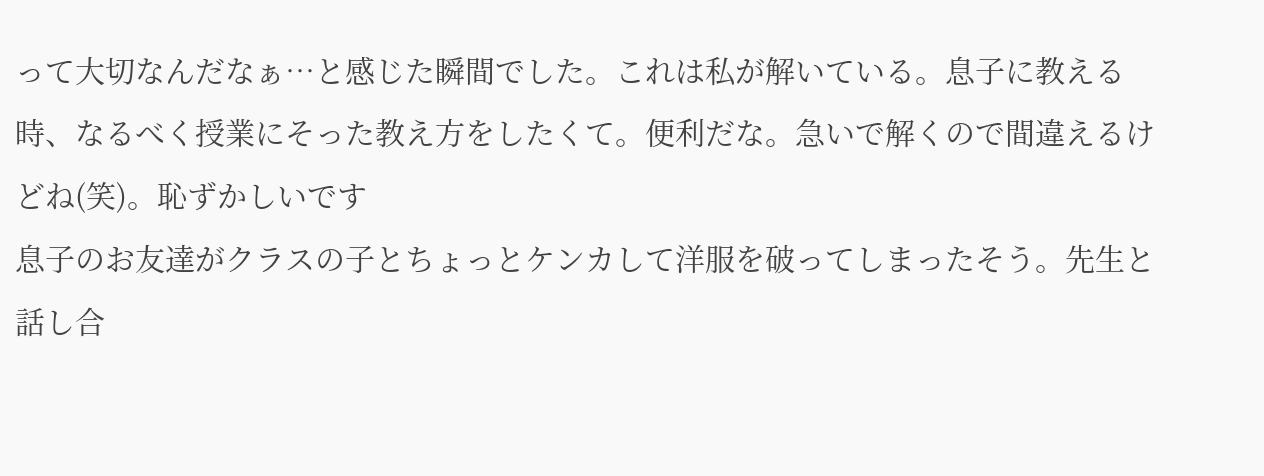って大切なんだなぁ⋯と感じた瞬間でした。これは私が解いている。息子に教える時、なるべく授業にそった教え方をしたくて。便利だな。急いで解くので間違えるけどね(笑)。恥ずかしいです
息子のお友達がクラスの子とちょっとケンカして洋服を破ってしまったそう。先生と話し合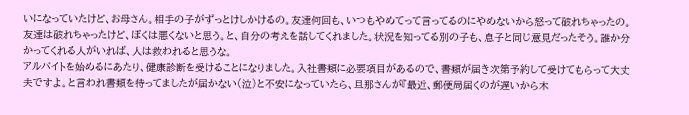いになっていたけど、お母さん。相手の子がずっとけしかけるの。友達何回も、いつもやめてって言ってるのにやめないから怒って破れちゃったの。友達は破れちゃったけど、ぼくは悪くないと思う。と、自分の考えを話してくれました。状況を知ってる別の子も、息子と同じ意見だったそう。誰か分かってくれる人がいれば、人は救われると思うな。
アルバイトを始めるにあたり、健康診断を受けることになりました。入社書類に必要項目があるので、書類が届き次第予約して受けてもらって大丈夫ですよ。と言われ書類を待ってましたが届かない(泣)と不安になっていたら、旦那さんが『最近、郵便局届くのが遅いから木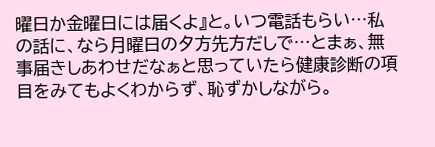曜日か金曜日には届くよ』と。いつ電話もらい⋯私の話に、なら月曜日の夕方先方だしで⋯とまぁ、無事届きしあわせだなぁと思っていたら健康診断の項目をみてもよくわからず、恥ずかしながら。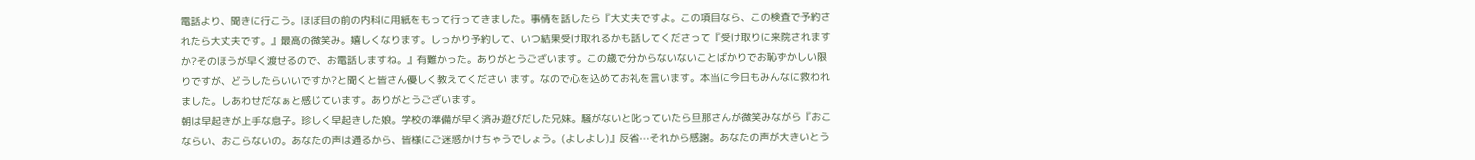電話より、聞きに行こう。ほぼ目の前の内科に用紙をもって行ってきました。事情を話したら『大丈夫ですよ。この項目なら、この検査で予約されたら大丈夫です。』最高の微笑み。嬉しくなります。しっかり予約して、いつ結果受け取れるかも話してくださって『受け取りに来院されますか?そのほうが早く渡せるので、お電話しますね。』有難かった。ありがとうございます。この歳で分からないないことばかりでお恥ずかしい限りですが、どうしたらいいですか?と聞くと皆さん優しく教えてください ます。なので心を込めてお礼を言います。本当に今日もみんなに救われました。しあわせだなぁと感じています。ありがとうございます。
朝は早起きが上手な息子。珍しく早起きした娘。学校の準備が早く済み遊びだした兄妹。騒がないと叱っていたら旦那さんが微笑みながら『おこならい、おこらないの。あなたの声は通るから、皆様にご迷惑かけちゃうでしょう。(よしよし)』反省⋯それから感謝。あなたの声が大きいとう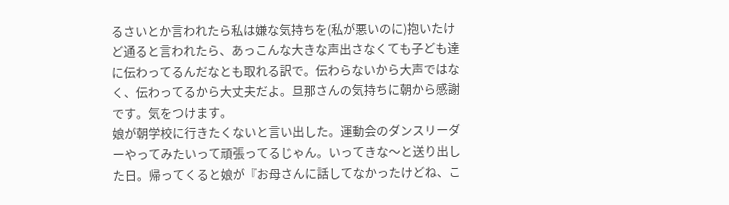るさいとか言われたら私は嫌な気持ちを(私が悪いのに)抱いたけど通ると言われたら、あっこんな大きな声出さなくても子ども達に伝わってるんだなとも取れる訳で。伝わらないから大声ではなく、伝わってるから大丈夫だよ。旦那さんの気持ちに朝から感謝です。気をつけます。
娘が朝学校に行きたくないと言い出した。運動会のダンスリーダーやってみたいって頑張ってるじゃん。いってきな〜と送り出した日。帰ってくると娘が『お母さんに話してなかったけどね、こ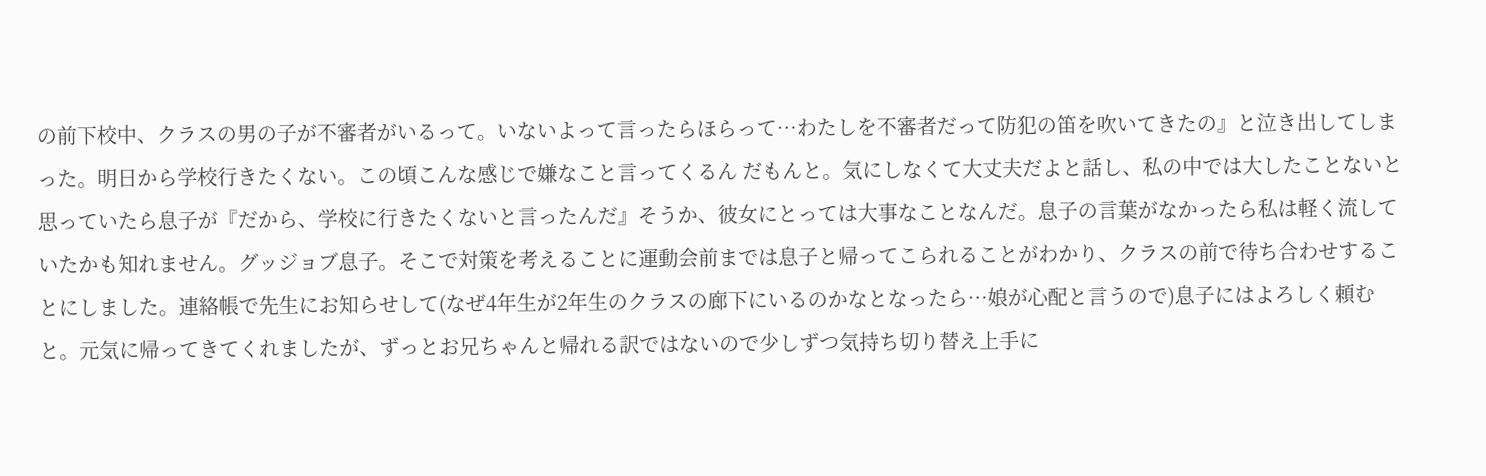の前下校中、クラスの男の子が不審者がいるって。いないよって言ったらほらって⋯わたしを不審者だって防犯の笛を吹いてきたの』と泣き出してしまった。明日から学校行きたくない。この頃こんな感じで嫌なこと言ってくるん だもんと。気にしなくて大丈夫だよと話し、私の中では大したことないと思っていたら息子が『だから、学校に行きたくないと言ったんだ』そうか、彼女にとっては大事なことなんだ。息子の言葉がなかったら私は軽く流していたかも知れません。グッジョブ息子。そこで対策を考えることに運動会前までは息子と帰ってこられることがわかり、クラスの前で待ち合わせすることにしました。連絡帳で先生にお知らせして(なぜ4年生が2年生のクラスの廊下にいるのかなとなったら⋯娘が心配と言うので)息子にはよろしく頼むと。元気に帰ってきてくれましたが、ずっとお兄ちゃんと帰れる訳ではないので少しずつ気持ち切り替え上手に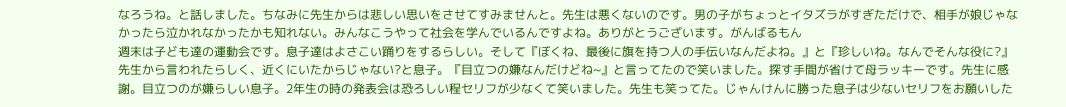なろうね。と話しました。ちなみに先生からは悲しい思いをさせてすみませんと。先生は悪くないのです。男の子がちょっとイタズラがすぎただけで、相手が娘じゃなかったら泣かれなかったかも知れない。みんなこうやって社会を学んでいるんですよね。ありがとうございます。がんばるもん
週末は子ども達の運動会です。息子達はよさこい踊りをするらしい。そして『ぼくね、最後に旗を持つ人の手伝いなんだよね。』と『珍しいね。なんでそんな役に?』先生から言われたらしく、近くにいたからじゃない?と息子。『目立つの嫌なんだけどね~』と言ってたので笑いました。探す手間が省けて母ラッキーです。先生に感謝。目立つのが嫌らしい息子。2年生の時の発表会は恐ろしい程セリフが少なくて笑いました。先生も笑ってた。じゃんけんに勝った息子は少ないセリフをお願いした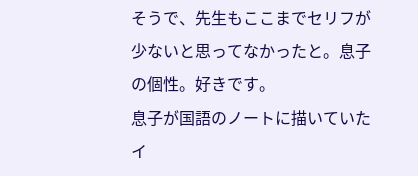そうで、先生もここまでセリフが少ないと思ってなかったと。息子の個性。好きです。
息子が国語のノートに描いていたイ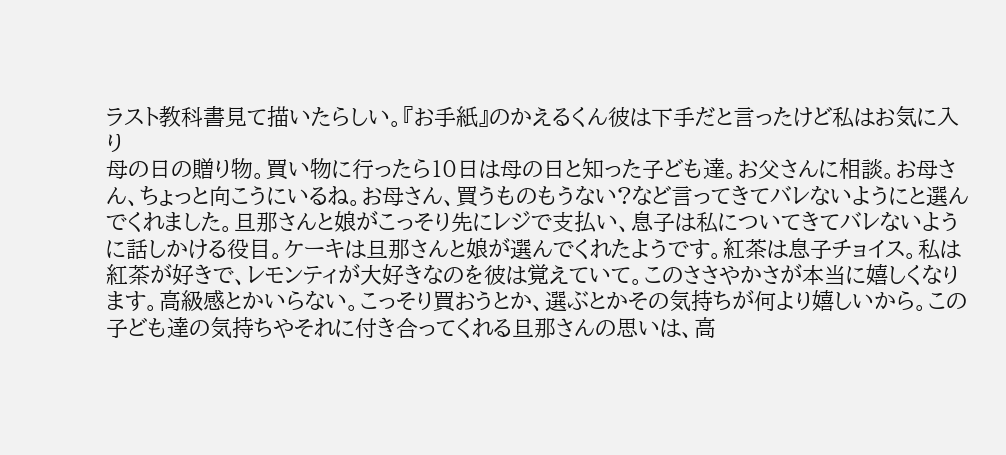ラスト教科書見て描いたらしい。『お手紙』のかえるくん彼は下手だと言ったけど私はお気に入り
母の日の贈り物。買い物に行ったら10日は母の日と知った子ども達。お父さんに相談。お母さん、ちょっと向こうにいるね。お母さん、買うものもうない?など言ってきてバレないようにと選んでくれました。旦那さんと娘がこっそり先にレジで支払い、息子は私についてきてバレないように話しかける役目。ケーキは旦那さんと娘が選んでくれたようです。紅茶は息子チョイス。私は紅茶が好きで、レモンティが大好きなのを彼は覚えていて。このささやかさが本当に嬉しくなります。高級感とかいらない。こっそり買おうとか、選ぶとかその気持ちが何より嬉しいから。この子ども達の気持ちやそれに付き合ってくれる旦那さんの思いは、高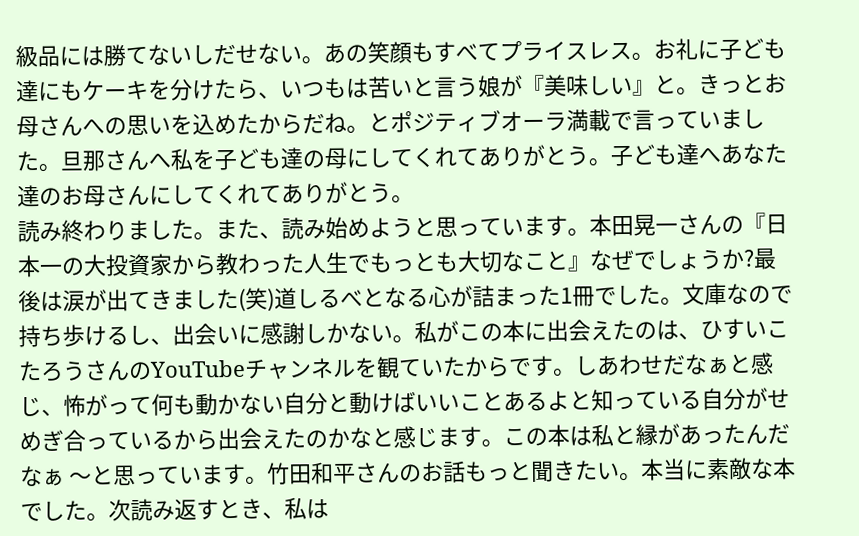級品には勝てないしだせない。あの笑顔もすべてプライスレス。お礼に子ども達にもケーキを分けたら、いつもは苦いと言う娘が『美味しい』と。きっとお母さんへの思いを込めたからだね。とポジティブオーラ満載で言っていました。旦那さんへ私を子ども達の母にしてくれてありがとう。子ども達へあなた達のお母さんにしてくれてありがとう。
読み終わりました。また、読み始めようと思っています。本田晃一さんの『日本一の大投資家から教わった人生でもっとも大切なこと』なぜでしょうか?最後は涙が出てきました(笑)道しるべとなる心が詰まった1冊でした。文庫なので持ち歩けるし、出会いに感謝しかない。私がこの本に出会えたのは、ひすいこたろうさんのYouTubeチャンネルを観ていたからです。しあわせだなぁと感じ、怖がって何も動かない自分と動けばいいことあるよと知っている自分がせめぎ合っているから出会えたのかなと感じます。この本は私と縁があったんだなぁ 〜と思っています。竹田和平さんのお話もっと聞きたい。本当に素敵な本でした。次読み返すとき、私は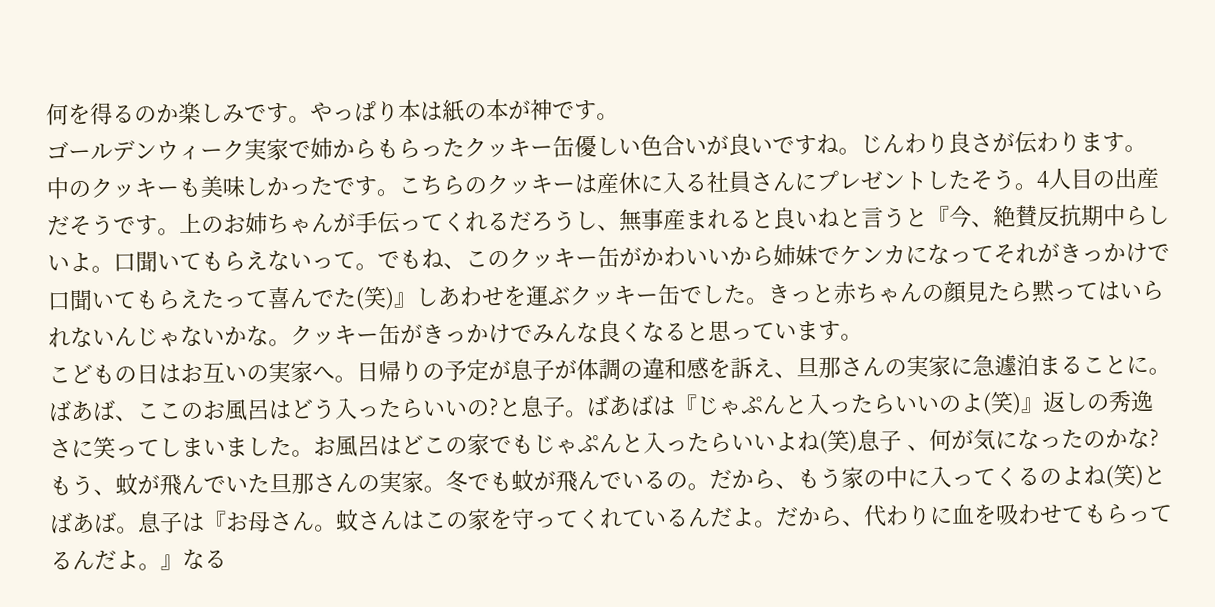何を得るのか楽しみです。やっぱり本は紙の本が神です。
ゴールデンウィーク実家で姉からもらったクッキー缶優しい色合いが良いですね。じんわり良さが伝わります。 中のクッキーも美味しかったです。こちらのクッキーは産休に入る社員さんにプレゼントしたそう。4人目の出産だそうです。上のお姉ちゃんが手伝ってくれるだろうし、無事産まれると良いねと言うと『今、絶賛反抗期中らしいよ。口聞いてもらえないって。でもね、このクッキー缶がかわいいから姉妹でケンカになってそれがきっかけで口聞いてもらえたって喜んでた(笑)』しあわせを運ぶクッキー缶でした。きっと赤ちゃんの顔見たら黙ってはいられないんじゃないかな。クッキー缶がきっかけでみんな良くなると思っています。
こどもの日はお互いの実家へ。日帰りの予定が息子が体調の違和感を訴え、旦那さんの実家に急遽泊まることに。ばあば、ここのお風呂はどう入ったらいいの?と息子。ばあばは『じゃぷんと入ったらいいのよ(笑)』返しの秀逸さに笑ってしまいました。お風呂はどこの家でもじゃぷんと入ったらいいよね(笑)息子 、何が気になったのかな?もう、蚊が飛んでいた旦那さんの実家。冬でも蚊が飛んでいるの。だから、もう家の中に入ってくるのよね(笑)とばあば。息子は『お母さん。蚊さんはこの家を守ってくれているんだよ。だから、代わりに血を吸わせてもらってるんだよ。』なる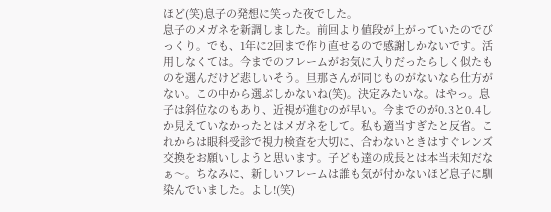ほど(笑)息子の発想に笑った夜でした。
息子のメガネを新調しました。前回より値段が上がっていたのでびっくり。でも、1年に2回まで作り直せるので感謝しかないです。活用しなくては。今までのフレームがお気に入りだったらしく似たものを選んだけど悲しいそう。旦那さんが同じものがないなら仕方がない。この中から選ぶしかないね(笑)。決定みたいな。はやっ。息子は斜位なのもあり、近視が進むのが早い。今までのが0.3と0.4しか見えていなかったとはメガネをして。私も適当すぎたと反省。これからは眼科受診で視力検査を大切に、合わないときはすぐレンズ交換をお願いしようと思います。子ども達の成長とは本当未知だなぁ〜。ちなみに、新しいフレームは誰も気が付かないほど息子に馴染んでいました。よし!(笑)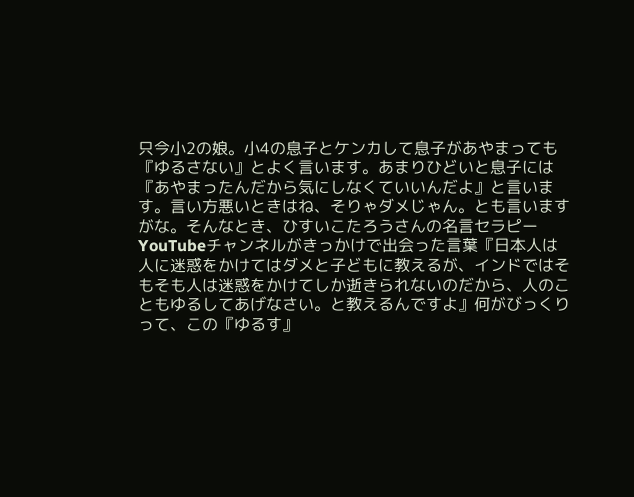只今小2の娘。小4の息子とケンカして息子があやまっても『ゆるさない』とよく言います。あまりひどいと息子には『あやまったんだから気にしなくていいんだよ』と言います。言い方悪いときはね、そりゃダメじゃん。とも言いますがな。そんなとき、ひすいこたろうさんの名言セラピーYouTubeチャンネルがきっかけで出会った言葉『日本人は人に迷惑をかけてはダメと子どもに教えるが、インドではそもそも人は迷惑をかけてしか逝きられないのだから、人のこともゆるしてあげなさい。と教えるんですよ』何がびっくりって、この『ゆるす』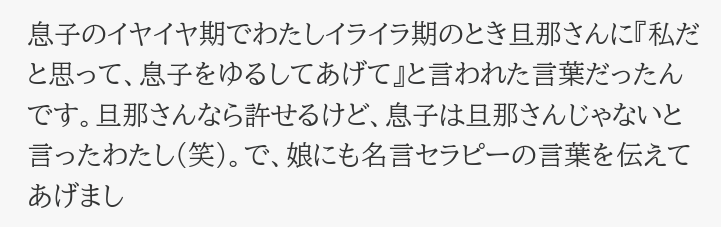息子のイヤイヤ期でわたしイライラ期のとき旦那さんに『私だと思って、息子をゆるしてあげて』と言われた言葉だったんです。旦那さんなら許せるけど、息子は旦那さんじゃないと言ったわたし(笑)。で、娘にも名言セラピーの言葉を伝えてあげまし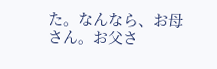た。なんなら、お母さん。お父さ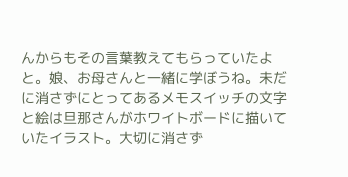んからもその言葉教えてもらっていたよと。娘、お母さんと一緒に学ぼうね。未だに消さずにとってあるメモスイッチの文字と絵は旦那さんがホワイトボードに描いていたイラスト。大切に消さず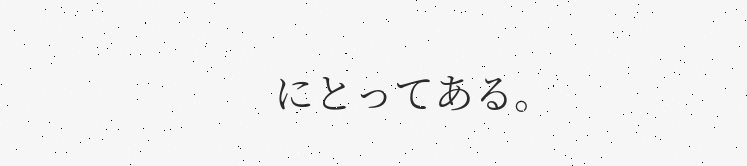にとってある。